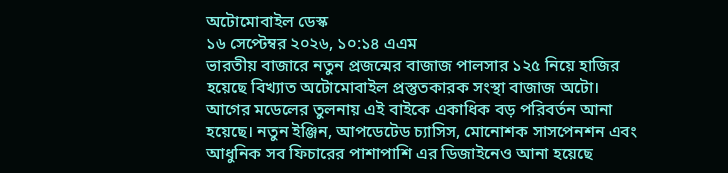অটোমোবাইল ডেস্ক
১৬ সেপ্টেম্বর ২০২৬, ১০:১৪ এএম
ভারতীয় বাজারে নতুন প্রজন্মের বাজাজ পালসার ১২৫ নিয়ে হাজির হয়েছে বিখ্যাত অটোমোবাইল প্রস্তুতকারক সংস্থা বাজাজ অটো। আগের মডেলের তুলনায় এই বাইকে একাধিক বড় পরিবর্তন আনা হয়েছে। নতুন ইঞ্জিন, আপডেটেড চ্যাসিস, মোনোশক সাসপেনশন এবং আধুনিক সব ফিচারের পাশাপাশি এর ডিজাইনেও আনা হয়েছে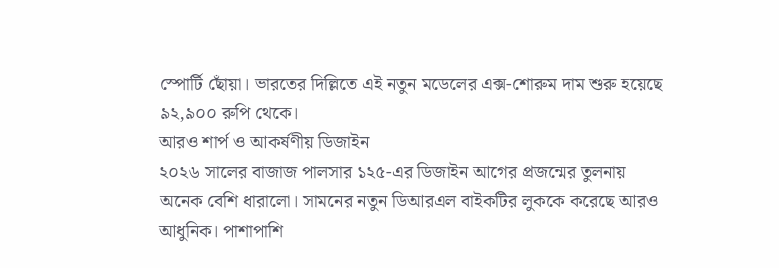স্পোর্টি ছোঁয়া। ভারতের দিল্লিতে এই নতুন মডেলের এক্স-শোরুম দাম শুরু হয়েছে ৯২,৯০০ রুপি থেকে।
আরও শার্প ও আকর্ষণীয় ডিজাইন
২০২৬ সালের বাজাজ পালসার ১২৫-এর ডিজাইন আগের প্রজন্মের তুলনায় অনেক বেশি ধারালো। সামনের নতুন ডিআরএল বাইকটির লুককে করেছে আরও আধুনিক। পাশাপাশি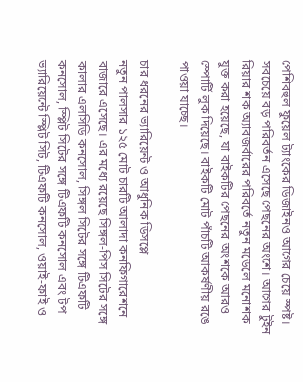পেশিবহুল ফুয়েল ট্যাংকের ডিজাইনও আগের চেয়ে স্পষ্ট। সবচেয়ে বড় পরিবর্তন এসেছে পেছনের অংশে। আগের টুইন রিয়ার শক অ্যাবজর্বারের পরিবর্তে নতুন মডেলে মনোশক যুক্ত করা হয়েছে, যা বাইকটির পেছনের অংশকে আরও স্পোর্টি লুক দিয়েছে। বাইকটি মোট পাঁচটি আকর্ষণীয় রঙে পাওয়া যাচ্ছে।

চার ধরনের ভ্যারিয়েন্ট ও আধুনিক ডিসপ্লে
নতুন পালসার ১২৫ মোট চারটি আলাদা কনফিগারেশনে বাজারে এসেছে। এর মধ্যে রয়েছে সিঙ্গল-পিস সিটের সঙ্গে কালার এলসিডি কনসোল, সিঙ্গল সিটের সঙ্গে টিএফটি কনসোল, স্প্লিট সিটের সঙ্গে টিএফটি কনসোল এবং টপ ভ্যারিয়েন্টে স্প্লিট সিট, টিএফটি কনসোল, ওয়াই-ফাই ও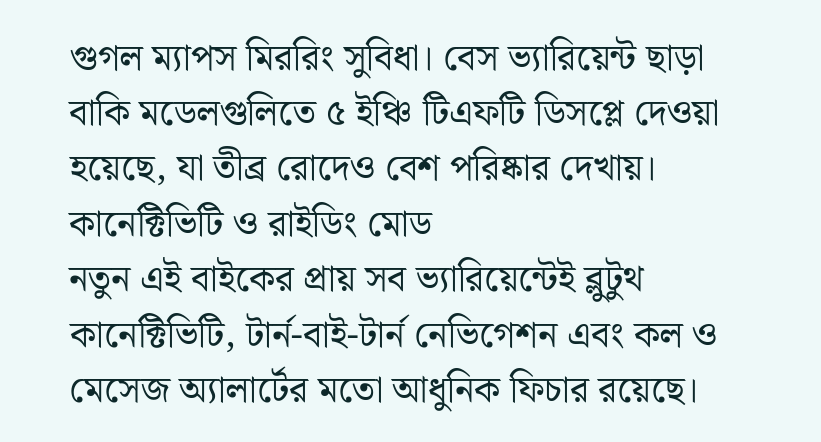গুগল ম্যাপস মিররিং সুবিধা। বেস ভ্যারিয়েন্ট ছাড়া বাকি মডেলগুলিতে ৫ ইঞ্চি টিএফটি ডিসপ্লে দেওয়া হয়েছে, যা তীব্র রোদেও বেশ পরিষ্কার দেখায়।
কানেক্টিভিটি ও রাইডিং মোড
নতুন এই বাইকের প্রায় সব ভ্যারিয়েন্টেই ব্লুটুথ কানেক্টিভিটি, টার্ন-বাই-টার্ন নেভিগেশন এবং কল ও মেসেজ অ্যালার্টের মতো আধুনিক ফিচার রয়েছে।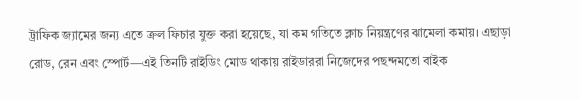ট্রাফিক জ্যামের জন্য এতে ক্রল ফিচার যুক্ত করা হয়েছে, যা কম গতিতে ক্লাচ নিয়ন্ত্রণের ঝামেলা কমায়। এছাড়া রোড, রেন এবং স্পোর্ট—এই তিনটি রাইডিং মোড থাকায় রাইডাররা নিজেদের পছন্দমতো বাইক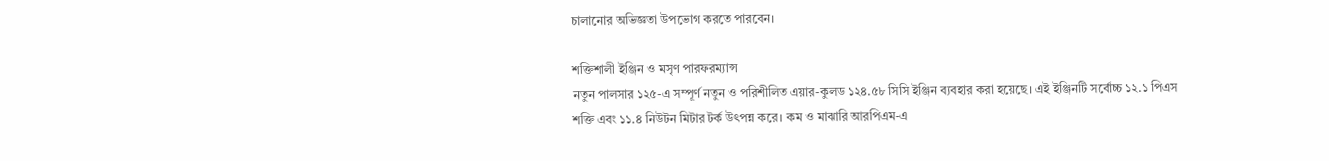চালানোর অভিজ্ঞতা উপভোগ করতে পারবেন।

শক্তিশালী ইঞ্জিন ও মসৃণ পারফরম্যান্স
নতুন পালসার ১২৫-এ সম্পূর্ণ নতুন ও পরিশীলিত এয়ার-কুলড ১২৪.৫৮ সিসি ইঞ্জিন ব্যবহার করা হয়েছে। এই ইঞ্জিনটি সর্বোচ্চ ১২.১ পিএস শক্তি এবং ১১.৪ নিউটন মিটার টর্ক উৎপন্ন করে। কম ও মাঝারি আরপিএম-এ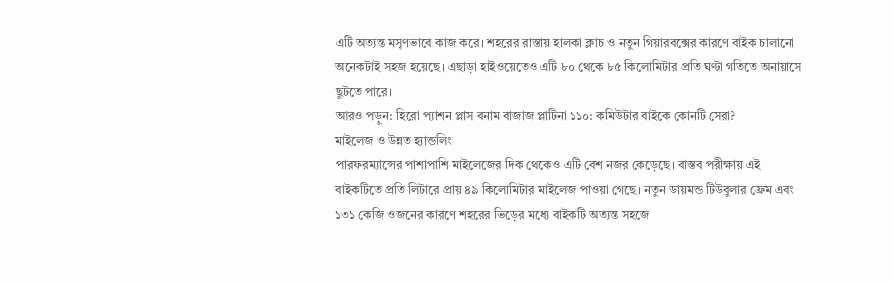এটি অত্যন্ত মসৃণভাবে কাজ করে। শহরের রাস্তায় হালকা ক্লাচ ও নতুন গিয়ারবক্সের কারণে বাইক চালানো অনেকটাই সহজ হয়েছে। এছাড়া হাইওয়েতেও এটি ৮০ থেকে ৮৫ কিলোমিটার প্রতি ঘণ্টা গতিতে অনায়াসে ছুটতে পারে।
আরও পড়ুন: হিরো প্যাশন প্লাস বনাম বাজাজ প্লাটিনা ১১০: কমিউটার বাইকে কোনটি সেরা?
মাইলেজ ও উন্নত হ্যান্ডলিং
পারফরম্যান্সের পাশাপাশি মাইলেজের দিক থেকেও এটি বেশ নজর কেড়েছে। বাস্তব পরীক্ষায় এই বাইকটিতে প্রতি লিটারে প্রায় ৪৯ কিলোমিটার মাইলেজ পাওয়া গেছে। নতুন ডায়মন্ড টিউবুলার ফ্রেম এবং ১৩১ কেজি ওজনের কারণে শহরের ভিড়ের মধ্যে বাইকটি অত্যন্ত সহজে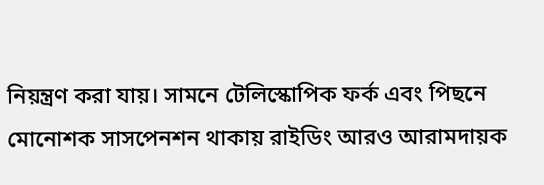নিয়ন্ত্রণ করা যায়। সামনে টেলিস্কোপিক ফর্ক এবং পিছনে মোনোশক সাসপেনশন থাকায় রাইডিং আরও আরামদায়ক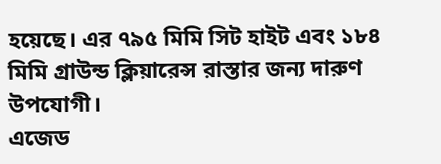হয়েছে। এর ৭৯৫ মিমি সিট হাইট এবং ১৮৪ মিমি গ্রাউন্ড ক্লিয়ারেন্স রাস্তার জন্য দারুণ উপযোগী।
এজেড